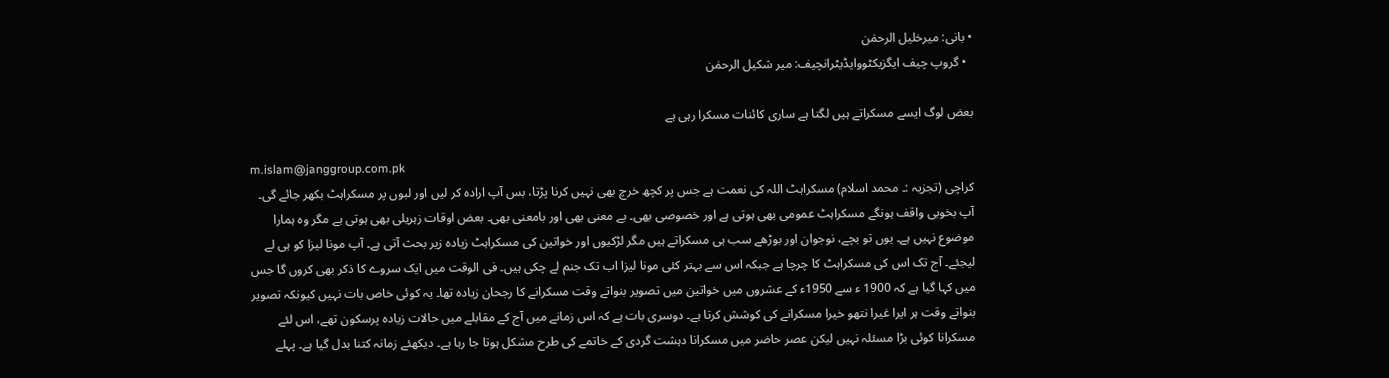• بانی: میرخلیل الرحمٰن
  • گروپ چیف ایگزیکٹووایڈیٹرانچیف: میر شکیل الرحمٰن

بعض لوگ ایسے مسکراتے ہیں لگتا ہے ساری کائنات مسکرا رہی ہے

m.islam@janggroup.com.pk
کراچی (تجزیہ :۔ محمد اسلام) مسکراہٹ اللہ کی نعمت ہے جس پر کچھ خرچ بھی نہیں کرنا پڑتا، بس آپ ارادہ کر لیں اور لبوں پر مسکراہٹ بکھر جائے گی۔ آپ بخوبی واقف ہونگے مسکراہٹ عمومی بھی ہوتی ہے اور خصوصی بھی۔ بے معنی بھی اور بامعنی بھی۔ بعض اوقات زہریلی بھی ہوتی ہے مگر وہ ہمارا موضوع نہیں ہے۔ یوں تو بچے، نوجوان اور بوڑھے سب ہی مسکراتے ہیں مگر لڑکیوں اور خواتین کی مسکراہٹ زیادہ زیر بحث آتی ہے۔ آپ مونا لیزا کو ہی لے لیجئے۔ آج تک اس کی مسکراہٹ کا چرچا ہے جبکہ اس سے بہتر کئی مونا لیزا اب تک جنم لے چکی ہیں۔ فی الوقت میں ایک سروے کا ذکر بھی کروں گا جس میں کہا گیا ہے کہ 1900 ء سے 1950ء کے عشروں میں خواتین میں تصویر بنواتے وقت مسکرانے کا رجحان زیادہ تھا۔ یہ کوئی خاص بات نہیں کیونکہ تصویر بنواتے وقت ہر ایرا غیرا نتھو خیرا مسکرانے کی کوشش کرتا ہے۔ دوسری بات ہے کہ اس زمانے میں آج کے مقابلے میں حالات زیادہ پرسکون تھے، اس لئے مسکرانا کوئی بڑا مسئلہ نہیں لیکن عصر حاضر میں مسکرانا دہشت گردی کے خاتمے کی طرح مشکل ہوتا جا رہا ہے۔ دیکھئے زمانہ کتنا بدل گیا ہے۔ پہلے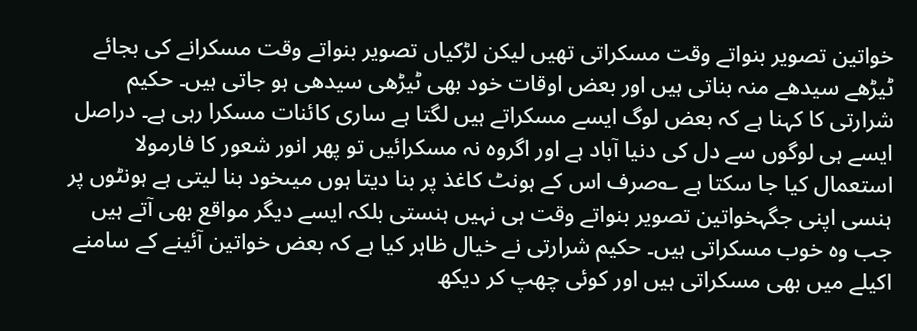خواتین تصویر بنواتے وقت مسکراتی تھیں لیکن لڑکیاں تصویر بنواتے وقت مسکرانے کی بجائے ٹیڑھے سیدھے منہ بناتی ہیں اور بعض اوقات خود بھی ٹیڑھی سیدھی ہو جاتی ہیں۔ حکیم شرارتی کا کہنا ہے کہ بعض لوگ ایسے مسکراتے ہیں لگتا ہے ساری کائنات مسکرا رہی ہے۔ دراصل ایسے ہی لوگوں سے دل کی دنیا آباد ہے اور اگروہ نہ مسکرائیں تو پھر انور شعور کا فارمولا استعمال کیا جا سکتا ہے ؎صرف اس کے ہونٹ کاغذ پر بنا دیتا ہوں میںخود بنا لیتی ہے ہونٹوں پر ہنسی اپنی جگہخواتین تصویر بنواتے وقت ہی نہیں ہنستی بلکہ ایسے دیگر مواقع بھی آتے ہیں جب وہ خوب مسکراتی ہیں۔ حکیم شرارتی نے خیال ظاہر کیا ہے کہ بعض خواتین آئینے کے سامنے اکیلے میں بھی مسکراتی ہیں اور کوئی چھپ کر دیکھ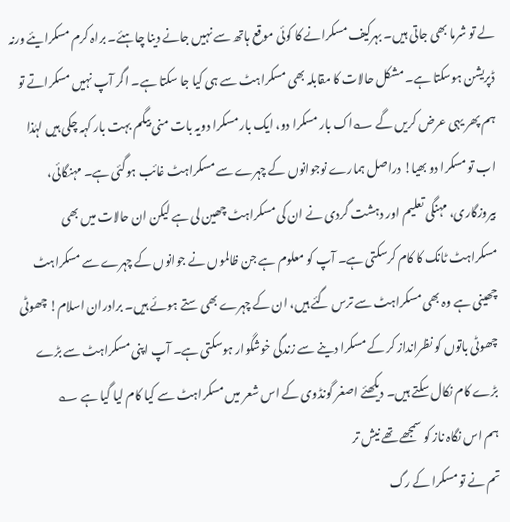لے تو شرما بھی جاتی ہیں۔ بہرکیف مسکرانے کا کوئی موقع ہاتھ سے نہیں جانے دینا چاہئے۔ براہ کرم مسکرایئے ورنہ ڈپریشن ہوسکتا ہے۔ مشکل حالات کا مقابلہ بھی مسکراہٹ سے ہی کیا جا سکتا ہے۔ اگر آپ نہیں مسکراتے تو ہم پھر یہی عرض کریں گے ؎اک بار مسکرا دو، ایک بار مسکرا دویہ بات منی بیگم بہت بار کہہ چکی ہیں لہٰذا اب تو مسکرا دو بھیا! دراصل ہمارے نوجوانوں کے چہرے سے مسکراہٹ غائب ہوگئی ہے۔ مہنگائی، بیروزگاری، مہنگی تعلیم اور دہشت گردی نے ان کی مسکراہٹ چھین لی ہے لیکن ان حالات میں بھی مسکراہٹ ٹانک کا کام کرسکتی ہے۔ آپ کو معلوم ہے جن ظالموں نے جوانوں کے چہرے سے مسکراہٹ چھینی ہے وہ بھی مسکراہٹ سے ترس گئے ہیں، ان کے چہرے بھی ستے ہوئے ہیں۔ برادران اسلام! چھوٹی چھوٹی باتوں کو نظرانداز کر کے مسکرا دینے سے زندگی خوشگوار ہوسکتی ہے۔ آپ اپنی مسکراہٹ سے بڑے بڑے کام نکال سکتے ہیں۔ دیکھئے اصغر گونڈوی کے اس شعر میں مسکراہٹ سے کیا کام لیا گیا ہے ؎
ہم اس نگاہ ناز کو سمجھے تھے نیش تر
تم نے تو مسکرا کے رگ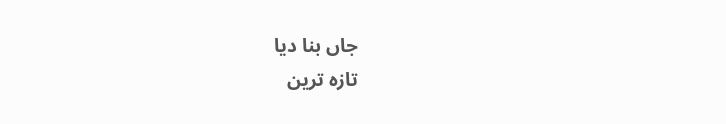جاں بنا دیا
تازہ ترین